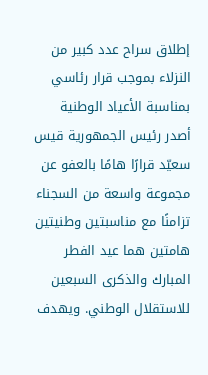إطلاق سراح عدد كبير من النزلاء بموجب قرار رئاسي بمناسبة الأعياد الوطنية
أصدر رئيس الجمهورية قيس سعيّد قرارًا هامًا بالعفو عن مجموعة واسعة من السجناء تزامنًا مع مناسبتين وطنيتين هامتين هما عيد الفطر المبارك والذكرى السبعين للاستقلال الوطني. ويهدف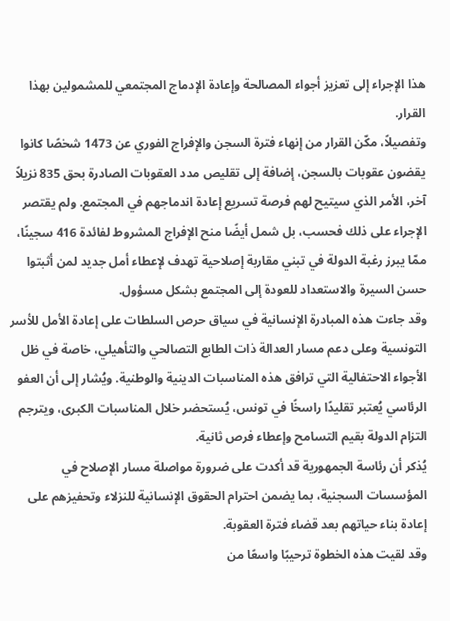هذا الإجراء إلى تعزيز أجواء المصالحة وإعادة الإدماج المجتمعي للمشمولين بهذا القرار.
وتفصيلاً، مكّن القرار من إنهاء فترة السجن والإفراج الفوري عن 1473 شخصًا كانوا يقضون عقوبات بالسجن، إضافة إلى تقليص مدد العقوبات الصادرة بحق 835 نزيلاً آخر، الأمر الذي سيتيح لهم فرصة تسريع إعادة اندماجهم في المجتمع. ولم يقتصر الإجراء على ذلك فحسب، بل شمل أيضًا منح الإفراج المشروط لفائدة 416 سجينًا، ممّا يبرز رغبة الدولة في تبني مقاربة إصلاحية تهدف لإعطاء أمل جديد لمن أثبتوا حسن السيرة والاستعداد للعودة إلى المجتمع بشكل مسؤول.
وقد جاءت هذه المبادرة الإنسانية في سياق حرص السلطات على إعادة الأمل للأسر التونسية وعلى دعم مسار العدالة ذات الطابع التصالحي والتأهيلي، خاصة في ظل الأجواء الاحتفالية التي ترافق هذه المناسبات الدينية والوطنية. ويُشار إلى أن العفو الرئاسي يُعتبر تقليدًا راسخًا في تونس، يُستحضر خلال المناسبات الكبرى، ويترجم التزام الدولة بقيم التسامح وإعطاء فرص ثانية.
يُذكر أن رئاسة الجمهورية قد أكدت على ضرورة مواصلة مسار الإصلاح في المؤسسات السجنية، بما يضمن احترام الحقوق الإنسانية للنزلاء وتحفيزهم على إعادة بناء حياتهم بعد قضاء فترة العقوبة.
وقد لقيت هذه الخطوة ترحيبًا واسعًا من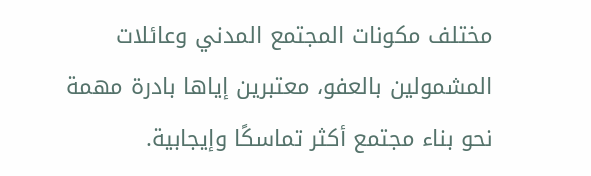مختلف مكونات المجتمع المدني وعائلات المشمولين بالعفو، معتبرين إياها بادرة مهمة نحو بناء مجتمع أكثر تماسكًا وإيجابية.